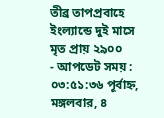তীব্র তাপপ্রবাহে ইংল্যান্ডে দুই মাসে মৃত প্রায় ২৯০০
- আপডেট সময় : ০৩:৫১:৩৬ পূর্বাহ্ন, মঙ্গলবার, ৪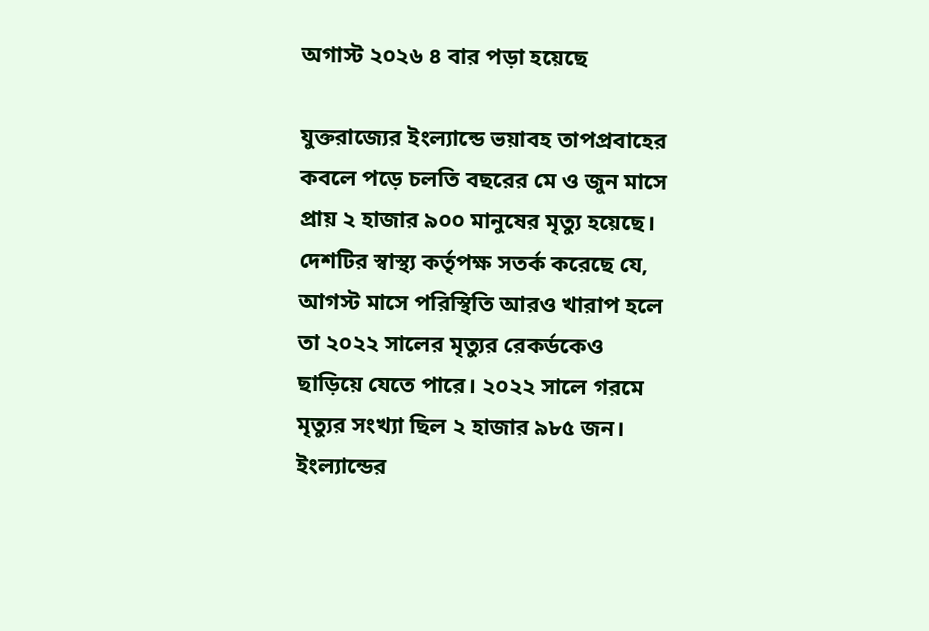অগাস্ট ২০২৬ ৪ বার পড়া হয়েছে

যুক্তরাজ্যের ইংল্যান্ডে ভয়াবহ তাপপ্রবাহের কবলে পড়ে চলতি বছরের মে ও জুন মাসে প্রায় ২ হাজার ৯০০ মানুষের মৃত্যু হয়েছে। দেশটির স্বাস্থ্য কর্তৃপক্ষ সতর্ক করেছে যে, আগস্ট মাসে পরিস্থিতি আরও খারাপ হলে তা ২০২২ সালের মৃত্যুর রেকর্ডকেও ছাড়িয়ে যেতে পারে। ২০২২ সালে গরমে মৃত্যুর সংখ্যা ছিল ২ হাজার ৯৮৫ জন।
ইংল্যান্ডের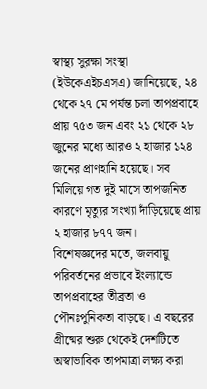স্বাস্থ্য সুরক্ষা সংস্থা (ইউকেএইচএসএ) জানিয়েছে, ২৪ থেকে ২৭ মে পর্যন্ত চলা তাপপ্রবাহে প্রায় ৭৫৩ জন এবং ২১ থেকে ২৮ জুনের মধ্যে আরও ২ হাজার ১২৪ জনের প্রাণহানি হয়েছে। সব মিলিয়ে গত দুই মাসে তাপজনিত কারণে মৃত্যুর সংখ্যা দাঁড়িয়েছে প্রায় ২ হাজার ৮৭৭ জন।
বিশেষজ্ঞদের মতে, জলবায়ু পরিবর্তনের প্রভাবে ইংল্যান্ডে তাপপ্রবাহের তীব্রতা ও পৌনঃপুনিকতা বাড়ছে। এ বছরের গ্রীষ্মের শুরু থেকেই দেশটিতে অস্বাভাবিক তাপমাত্রা লক্ষ্য করা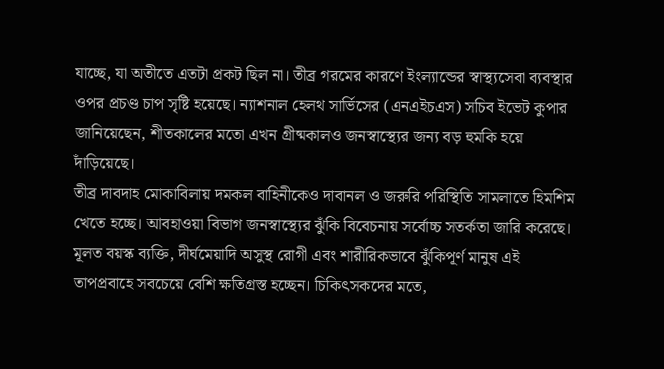যাচ্ছে, যা অতীতে এতটা প্রকট ছিল না। তীব্র গরমের কারণে ইংল্যান্ডের স্বাস্থ্যসেবা ব্যবস্থার ওপর প্রচণ্ড চাপ সৃষ্টি হয়েছে। ন্যাশনাল হেলথ সার্ভিসের (এনএইচএস) সচিব ইভেট কুপার জানিয়েছেন, শীতকালের মতো এখন গ্রীষ্মকালও জনস্বাস্থ্যের জন্য বড় হুমকি হয়ে দাঁড়িয়েছে।
তীব্র দাবদাহ মোকাবিলায় দমকল বাহিনীকেও দাবানল ও জরুরি পরিস্থিতি সামলাতে হিমশিম খেতে হচ্ছে। আবহাওয়া বিভাগ জনস্বাস্থ্যের ঝুঁকি বিবেচনায় সর্বোচ্চ সতর্কতা জারি করেছে। মূলত বয়স্ক ব্যক্তি, দীর্ঘমেয়াদি অসুস্থ রোগী এবং শারীরিকভাবে ঝুঁকিপূর্ণ মানুষ এই তাপপ্রবাহে সবচেয়ে বেশি ক্ষতিগ্রস্ত হচ্ছেন। চিকিৎসকদের মতে,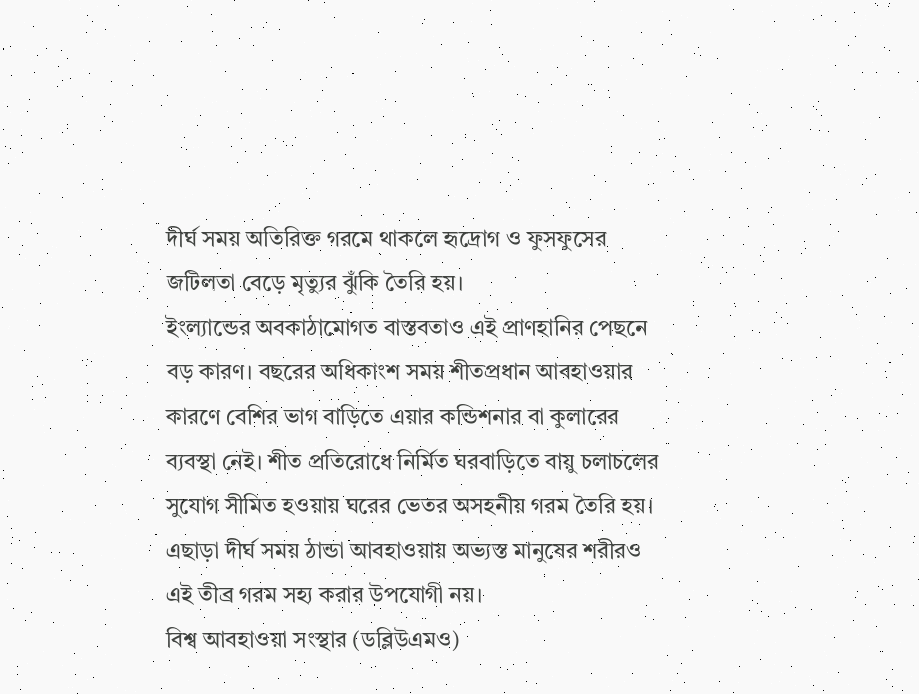দীর্ঘ সময় অতিরিক্ত গরমে থাকলে হৃদ্রোগ ও ফুসফুসের জটিলতা বেড়ে মৃত্যুর ঝুঁকি তৈরি হয়।
ইংল্যান্ডের অবকাঠামোগত বাস্তবতাও এই প্রাণহানির পেছনে বড় কারণ। বছরের অধিকাংশ সময় শীতপ্রধান আবহাওয়ার কারণে বেশির ভাগ বাড়িতে এয়ার কন্ডিশনার বা কুলারের ব্যবস্থা নেই। শীত প্রতিরোধে নির্মিত ঘরবাড়িতে বায়ু চলাচলের সুযোগ সীমিত হওয়ায় ঘরের ভেতর অসহনীয় গরম তৈরি হয়। এছাড়া দীর্ঘ সময় ঠান্ডা আবহাওয়ায় অভ্যস্ত মানুষের শরীরও এই তীব্র গরম সহ্য করার উপযোগী নয়।
বিশ্ব আবহাওয়া সংস্থার (ডব্লিউএমও)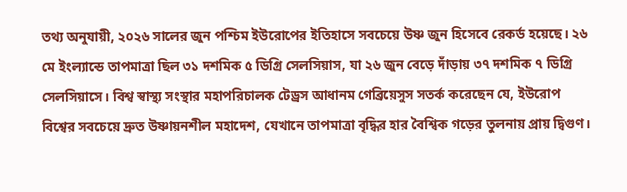তথ্য অনুযায়ী, ২০২৬ সালের জুন পশ্চিম ইউরোপের ইতিহাসে সবচেয়ে উষ্ণ জুন হিসেবে রেকর্ড হয়েছে। ২৬ মে ইংল্যান্ডে তাপমাত্রা ছিল ৩১ দশমিক ৫ ডিগ্রি সেলসিয়াস, যা ২৬ জুন বেড়ে দাঁড়ায় ৩৭ দশমিক ৭ ডিগ্রি সেলসিয়াসে। বিশ্ব স্বাস্থ্য সংস্থার মহাপরিচালক টেড্রস আধানম গেব্রিয়েসুস সতর্ক করেছেন যে, ইউরোপ বিশ্বের সবচেয়ে দ্রুত উষ্ণায়নশীল মহাদেশ, যেখানে তাপমাত্রা বৃদ্ধির হার বৈশ্বিক গড়ের তুলনায় প্রায় দ্বিগুণ।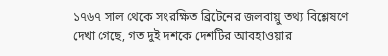১৭৬৭ সাল থেকে সংরক্ষিত ব্রিটেনের জলবায়ু তথ্য বিশ্লেষণে দেখা গেছে, গত দুই দশকে দেশটির আবহাওয়ার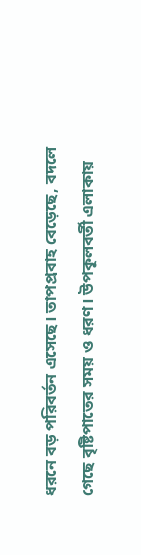ধরনে বড় পরিবর্তন এসেছে। তাপপ্রবাহ বেড়েছে, বদলে গেছে বৃষ্টিপাতের সময় ও ধরণ। উপকূলবর্তী এলাকায়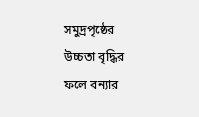সমুদ্রপৃষ্ঠের উচ্চতা বৃদ্ধির ফলে বন্যার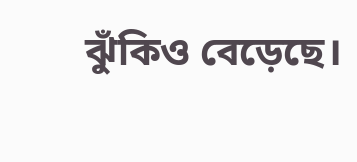ঝুঁকিও বেড়েছে।